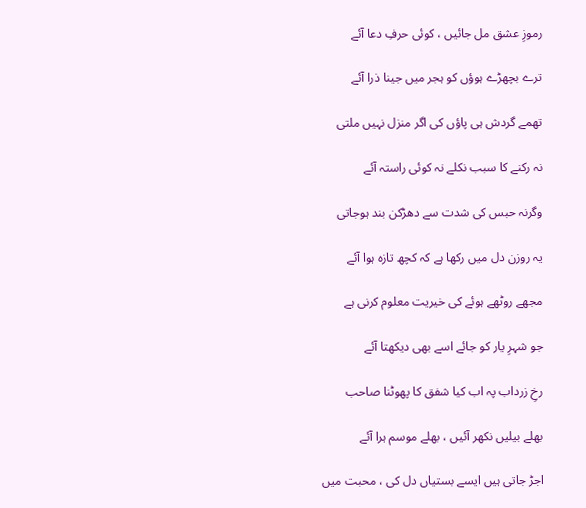رموزِ عشق مل جائیں ، کوئی حرفِ دعا آئے

ترے بچھڑے ہوؤں کو ہجر میں جینا ذرا آئے

تھمے گردش ہی پاؤں کی اگر منزل نہیں ملتی

نہ رکنے کا سبب نکلے نہ کوئی راستہ آئے

وگرنہ حبس کی شدت سے دھڑکن بند ہوجاتی

یہ روزن دل میں رکھا ہے کہ کچھ تازہ ہوا آئے

مجھے روٹھے ہوئے کی خیریت معلوم کرنی ہے

جو شہرِ یار کو جائے اسے بھی دیکھتا آئے

رخِ زرداب پہ اب کیا شفق کا پھوٹنا صاحب

بھلے بیلیں نکھر آئیں ، بھلے موسم ہرا آئے

اجڑ جاتی ہیں ایسے بستیاں دل کی ، محبت میں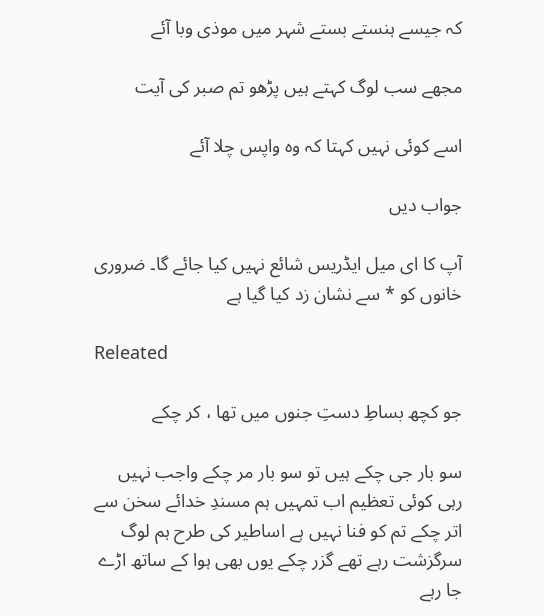کہ جیسے ہنستے بستے شہر میں موذی وبا آئے

مجھے سب لوگ کہتے ہیں پڑھو تم صبر کی آیت

اسے کوئی نہیں کہتا کہ وہ واپس چلا آئے

جواب دیں

آپ کا ای میل ایڈریس شائع نہیں کیا جائے گا۔ ضروری خانوں کو * سے نشان زد کیا گیا ہے

Releated

جو کچھ بساطِ دستِ جنوں میں تھا ، کر چکے

سو بار جی چکے ہیں تو سو بار مر چکے واجب نہیں رہی کوئی تعظیم اب تمہیں ہم مسندِ خدائے سخن سے اتر چکے تم کو فنا نہیں ہے اساطیر کی طرح ہم لوگ سرگزشت رہے تھے گزر چکے یوں بھی ہوا کے ساتھ اڑے جا رہے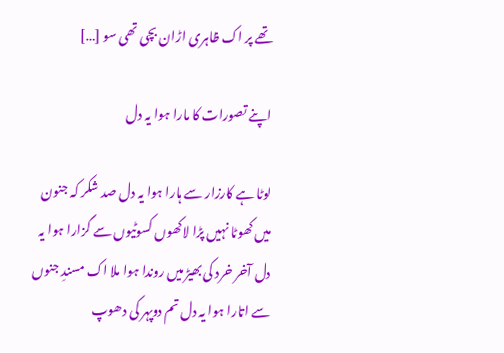تھے پر اک ظاہری اڑان بچی تھی سو […]

اپنے تصورات کا مارا ہوا یہ دل

لوٹا ہے کارزار سے ہارا ہوا یہ دل صد شکر کہ جنون میں کھوٹا نہیں پڑا لاکھوں کسوٹیوں سے گزارا ہوا یہ دل آخر خرد کی بھیڑ میں روندا ہوا ملا اک مسندِ جنوں سے اتارا ہوا یہ دل تم دوپہر کی دھوپ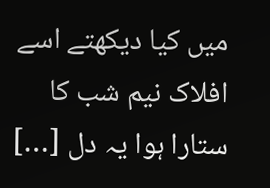میں کیا دیکھتے اسے افلاک نیم شب کا ستارا ہوا یہ دل […]